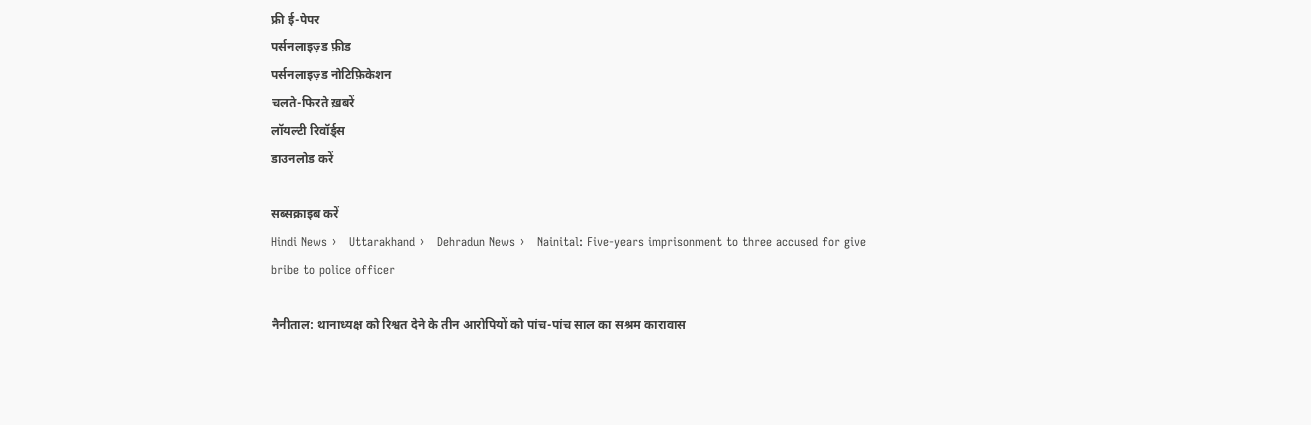फ्री ई-पेपर
पर्सनलाइज़्ड फ़ीड
पर्सनलाइज़्ड नोटिफ़िकेशन
चलते-फिरते ख़बरें
लॉयल्टी रिवॉर्ड्स
डाउनलोड करें

सब्सक्राइब करें
Hindi News ›   Uttarakhand ›   Dehradun News ›   Nainital: Five-years imprisonment to three accused for give bribe to police officer

नैनीताल: थानाध्यक्ष को रिश्वत देने के तीन आरोपियों को पांच-पांच साल का सश्रम कारावास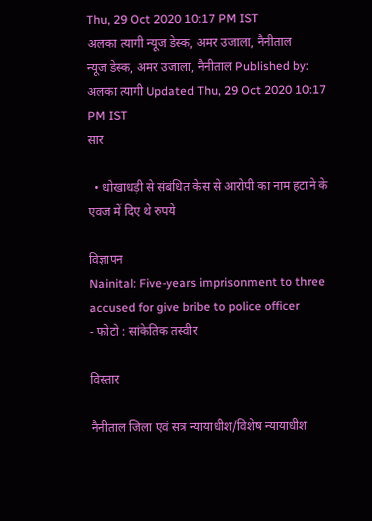Thu, 29 Oct 2020 10:17 PM IST
अलका त्यागी न्यूज डेस्क, अमर उजाला, नैनीताल
न्यूज डेस्क, अमर उजाला, नैनीताल Published by: अलका त्यागी Updated Thu, 29 Oct 2020 10:17 PM IST
सार

  • धोखाधड़ी से संबंधित केस से आरोपी का नाम हटाने के एवज में दिए थे रुपये

विज्ञापन
Nainital: Five-years imprisonment to three accused for give bribe to police officer
- फोटो : सांकेतिक तस्वीर

विस्तार

नैनीताल जिला एवं सत्र न्यायाधीश/विशेष न्यायाधीश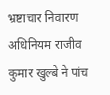भ्रष्टाचार निवारण अधिनियम राजीव कुमार खुल्बे ने पांच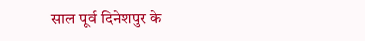साल पूर्व दिनेशपुर के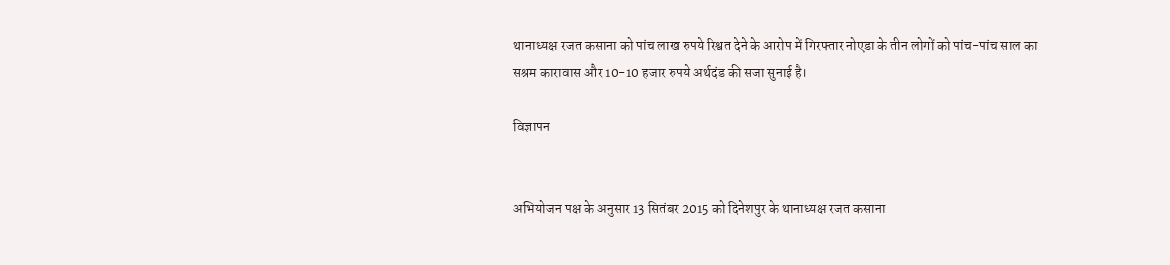थानाध्यक्ष रजत कसाना को पांच लाख रुपये रिश्वत देने के आरोप में गिरफ्तार नोएडा के तीन लोगों को पांच-पांच साल का सश्रम कारावास और 10-10 हजार रुपये अर्थदंड की सजा सुनाई है।

विज्ञापन


अभियोजन पक्ष के अनुसार 13 सितंबर 2015 को दिनेशपुर के थानाध्यक्ष रजत कसाना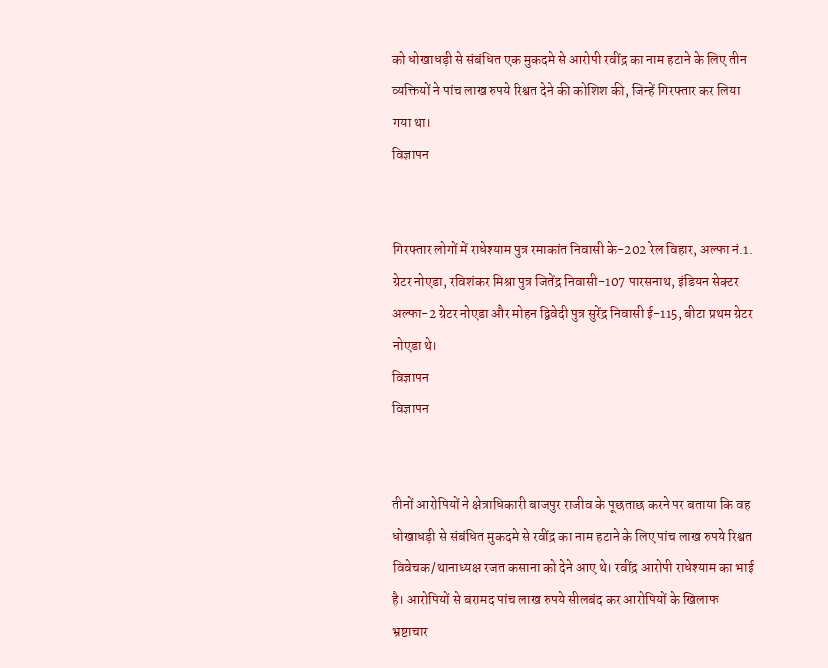को धोखाधड़ी से संबंधित एक मुकदमे से आरोपी रवींद्र का नाम हटाने के लिए तीन व्यक्तियों ने पांच लाख रुपये रिश्वत देने की कोशिश की, जिन्हें गिरफ्तार कर लिया गया था।
विज्ञापन


गिरफ्तार लोगों में राधेश्याम पुत्र रमाकांत निवासी के-202 रेल विहार, अल्फा नं.1. ग्रेटर नोएडा, रविशंकर मिश्रा पुत्र जितेंद्र निवासी-107 पारसनाथ, इंडियन सेक्टर अल्फा-2 ग्रेटर नोएडा और मोहन द्विवेदी पुत्र सुरेंद्र निवासी ई-115, बीटा प्रथम ग्रेटर नोएडा थे।
विज्ञापन
विज्ञापन


तीनों आरोपियों ने क्षेत्राधिकारी बाजपुर राजीव के पूछताछ करने पर बताया कि वह धोखाधड़ी से संबंधित मुकदमे से रवींद्र का नाम हटाने के लिए पांच लाख रुपये रिश्वत विवेचक/थानाध्यक्ष रजत कसाना को देने आए थे। रवींद्र आरोपी राधेश्याम का भाई है। आरोपियों से बरामद पांच लाख रुपये सीलबंद कर आरोपियों के खिलाफ भ्रष्टाचार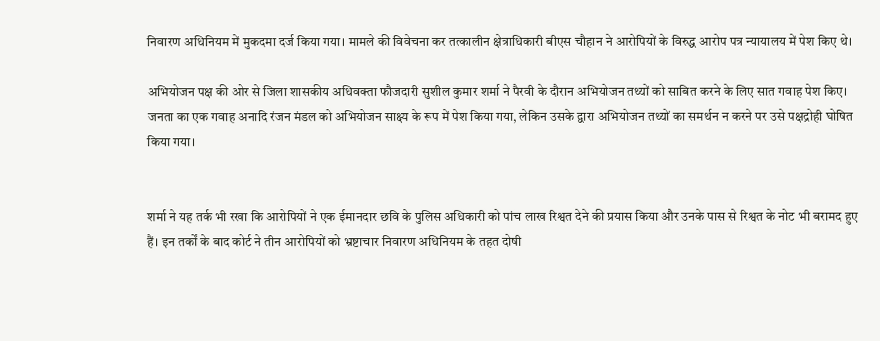निवारण अधिनियम में मुकदमा दर्ज किया गया। मामले की विवेचना कर तत्कालीन क्षेत्राधिकारी बीएस चौहान ने आरोपियों के विरुद्ध आरोप पत्र न्यायालय में पेश किए थे।

अभियोजन पक्ष की ओर से जिला शासकीय अधिवक्ता फौजदारी सुशील कुमार शर्मा ने पैरवी के दौरान अभियोजन तथ्यों को साबित करने के लिए सात गवाह पेश किए। जनता का एक गवाह अनादि रंजन मंडल को अभियोजन साक्ष्य के रूप में पेश किया गया, लेकिन उसके द्वारा अभियोजन तथ्यों का समर्थन न करने पर उसे पक्षद्रोही घोषित किया गया।


शर्मा ने यह तर्क भी रखा कि आरोपियों ने एक ईमानदार छवि के पुलिस अधिकारी को पांच लाख रिश्वत देने की प्रयास किया और उनके पास से रिश्वत के नोट भी बरामद हुए हैं। इन तर्कों के बाद कोर्ट ने तीन आरोपियों को भ्रष्टाचार निवारण अधिनियम के तहत दोषी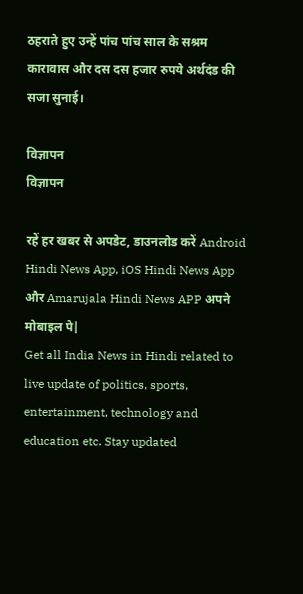ठहराते हुए उन्हें पांच पांच साल के सश्रम कारावास और दस दस हजार रुपये अर्थदंड की सजा सुनाई।

विज्ञापन
विज्ञापन

रहें हर खबर से अपडेट, डाउनलोड करें Android Hindi News App, iOS Hindi News App और Amarujala Hindi News APP अपने मोबाइल पे|
Get all India News in Hindi related to live update of politics, sports, entertainment, technology and education etc. Stay updated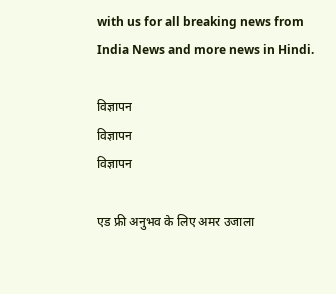with us for all breaking news from India News and more news in Hindi.

विज्ञापन
विज्ञापन
विज्ञापन

एड फ्री अनुभव के लिए अमर उजाला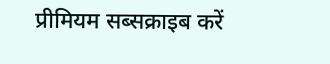प्रीमियम सब्सक्राइब करें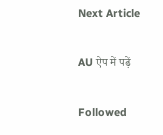Next Article

AU ऐप में पढ़ें

Followed